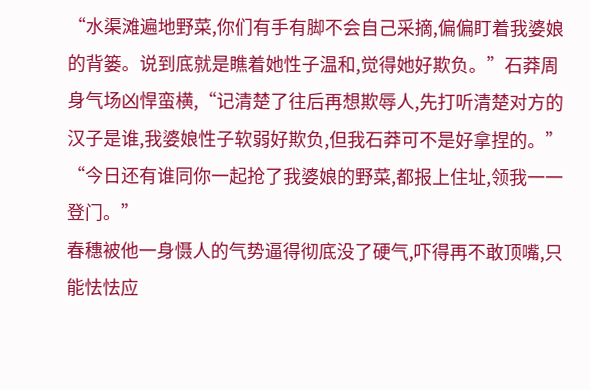“水渠滩遍地野菜,你们有手有脚不会自己采摘,偏偏盯着我婆娘的背篓。说到底就是瞧着她性子温和,觉得她好欺负。”石莽周身气场凶悍蛮横,“记清楚了往后再想欺辱人,先打听清楚对方的汉子是谁,我婆娘性子软弱好欺负,但我石莽可不是好拿捏的。”
“今日还有谁同你一起抢了我婆娘的野菜,都报上住址,领我一一登门。”
春穗被他一身慑人的气势逼得彻底没了硬气,吓得再不敢顶嘴,只能怯怯应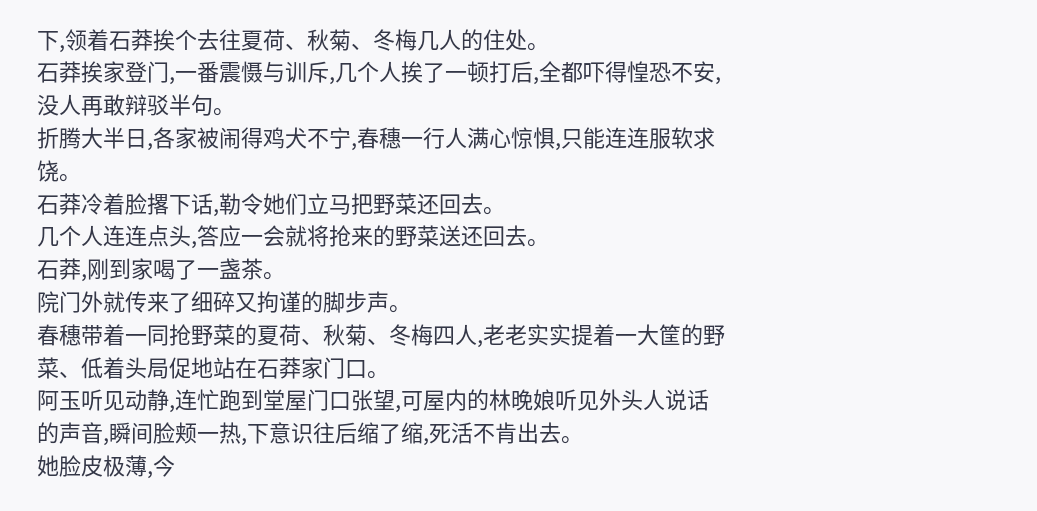下,领着石莽挨个去往夏荷、秋菊、冬梅几人的住处。
石莽挨家登门,一番震慑与训斥,几个人挨了一顿打后,全都吓得惶恐不安,没人再敢辩驳半句。
折腾大半日,各家被闹得鸡犬不宁,春穗一行人满心惊惧,只能连连服软求饶。
石莽冷着脸撂下话,勒令她们立马把野菜还回去。
几个人连连点头,答应一会就将抢来的野菜送还回去。
石莽,刚到家喝了一盏茶。
院门外就传来了细碎又拘谨的脚步声。
春穗带着一同抢野菜的夏荷、秋菊、冬梅四人,老老实实提着一大筐的野菜、低着头局促地站在石莽家门口。
阿玉听见动静,连忙跑到堂屋门口张望,可屋内的林晚娘听见外头人说话的声音,瞬间脸颊一热,下意识往后缩了缩,死活不肯出去。
她脸皮极薄,今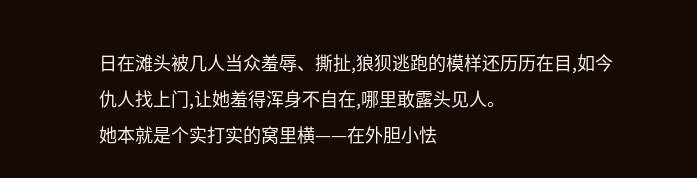日在滩头被几人当众羞辱、撕扯,狼狈逃跑的模样还历历在目,如今仇人找上门,让她羞得浑身不自在,哪里敢露头见人。
她本就是个实打实的窝里横——在外胆小怯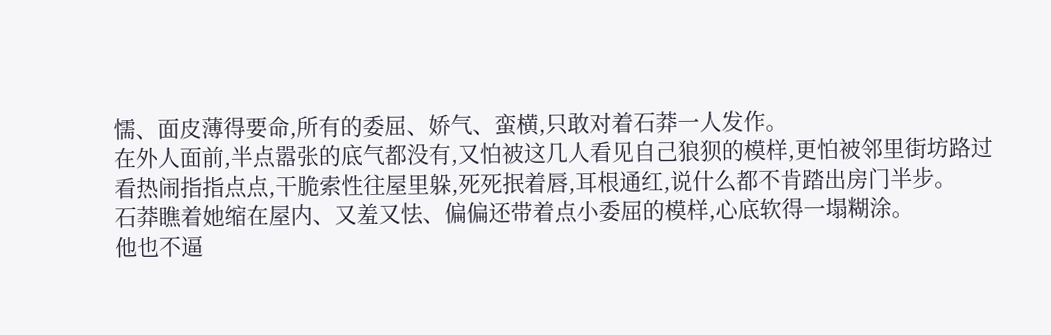懦、面皮薄得要命,所有的委屈、娇气、蛮横,只敢对着石莽一人发作。
在外人面前,半点嚣张的底气都没有,又怕被这几人看见自己狼狈的模样,更怕被邻里街坊路过看热闹指指点点,干脆索性往屋里躲,死死抿着唇,耳根通红,说什么都不肯踏出房门半步。
石莽瞧着她缩在屋内、又羞又怯、偏偏还带着点小委屈的模样,心底软得一塌糊涂。
他也不逼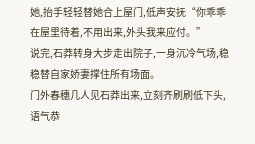她,抬手轻轻替她合上屋门,低声安抚“你乖乖在屋里待着,不用出来,外头我来应付。”
说完,石莽转身大步走出院子,一身沉冷气场,稳稳替自家娇妻撑住所有场面。
门外春穗几人见石莽出来,立刻齐刷刷低下头,语气恭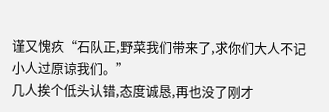谨又愧疚“石队正,野菜我们带来了,求你们大人不记小人过原谅我们。”
几人挨个低头认错,态度诚恳,再也没了刚才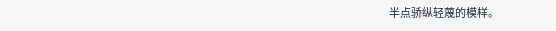半点骄纵轻蔑的模样。